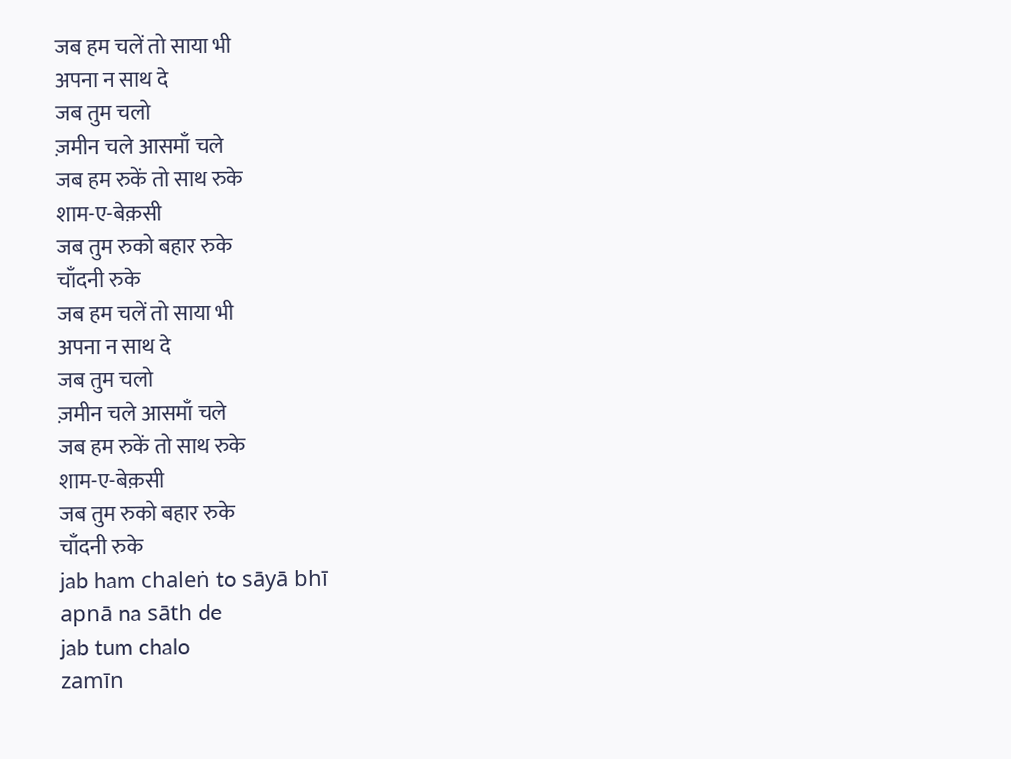जब हम चलें तो साया भी
अपना न साथ दे
जब तुम चलो
ज़मीन चले आसमाँ चले
जब हम रुकें तो साथ रुके
शाम-ए-बेक़सी
जब तुम रुको बहार रुके
चाँदनी रुके
जब हम चलें तो साया भी
अपना न साथ दे
जब तुम चलो
ज़मीन चले आसमाँ चले
जब हम रुकें तो साथ रुके
शाम-ए-बेक़सी
जब तुम रुको बहार रुके
चाँदनी रुके
jab ham chaleṅ to sāyā bhī
apnā na sāth de
jab tum chalo
zamīn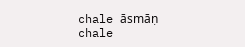chale āsmāṇ chale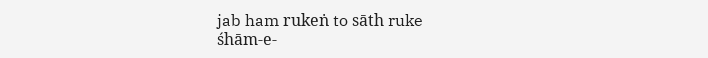jab ham rukeṅ to sāth ruke
śhām-e-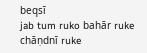beqsī
jab tum ruko bahār ruke
chāṇdnī ruke